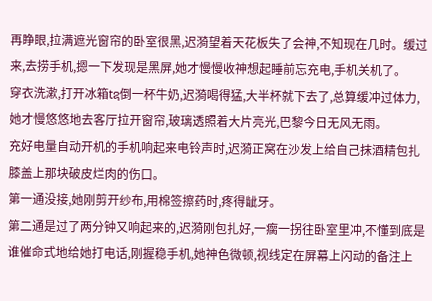再睁眼,拉满遮光窗帘的卧室很黑,迟漪望着天花板失了会神,不知现在几时。缓过来,去捞手机,摁一下发现是黑屏,她才慢慢收神想起睡前忘充电,手机关机了。
穿衣洗漱,打开冰箱tຊ倒一杯牛奶,迟漪喝得猛,大半杯就下去了,总算缓冲过体力,她才慢悠悠地去客厅拉开窗帘,玻璃透照着大片亮光,巴黎今日无风无雨。
充好电量自动开机的手机响起来电铃声时,迟漪正窝在沙发上给自己抹酒精包扎膝盖上那块破皮烂肉的伤口。
第一通没接,她刚剪开纱布,用棉签擦药时,疼得龇牙。
第二通是过了两分钟又响起来的,迟漪刚包扎好,一瘸一拐往卧室里冲,不懂到底是谁催命式地给她打电话,刚握稳手机,她神色微顿,视线定在屏幕上闪动的备注上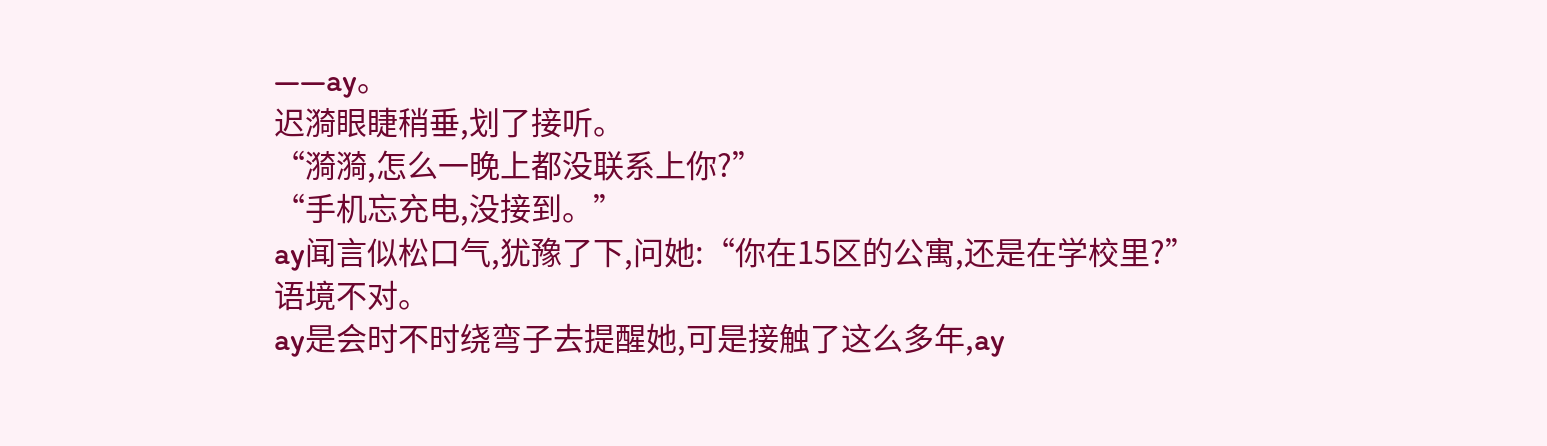——ay。
迟漪眼睫稍垂,划了接听。
“漪漪,怎么一晚上都没联系上你?”
“手机忘充电,没接到。”
ay闻言似松口气,犹豫了下,问她:“你在15区的公寓,还是在学校里?”
语境不对。
ay是会时不时绕弯子去提醒她,可是接触了这么多年,ay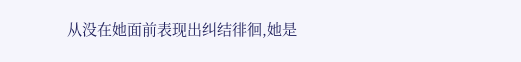从没在她面前表现出纠结徘徊,她是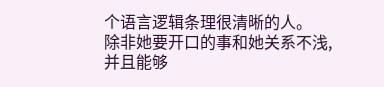个语言逻辑条理很清晰的人。
除非她要开口的事和她关系不浅,并且能够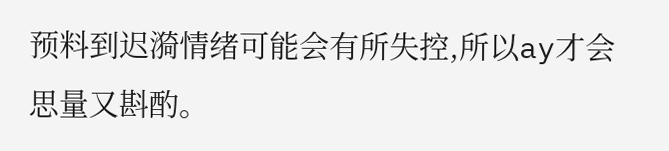预料到迟漪情绪可能会有所失控,所以ay才会思量又斟酌。